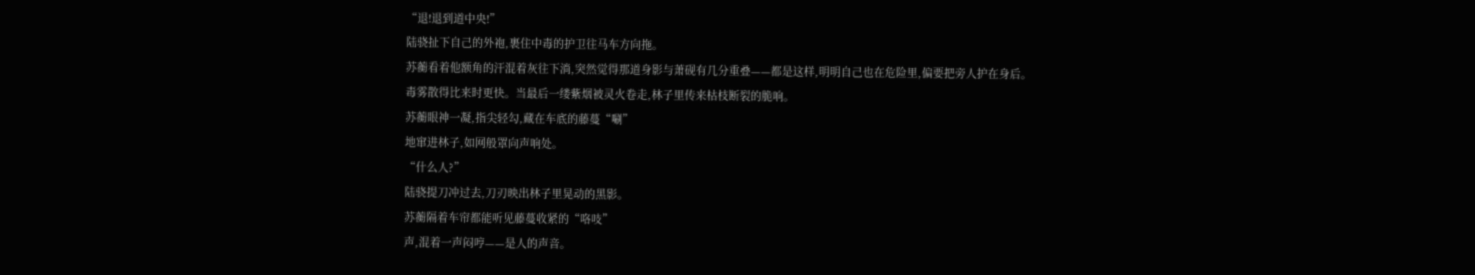“退!退到道中央!”
陆骁扯下自己的外袍,裹住中毒的护卫往马车方向拖。
苏蘅看着他额角的汗混着灰往下淌,突然觉得那道身影与萧砚有几分重叠——都是这样,明明自己也在危险里,偏要把旁人护在身后。
毒雾散得比来时更快。当最后一缕紫烟被灵火卷走,林子里传来枯枝断裂的脆响。
苏蘅眼神一凝,指尖轻勾,藏在车底的藤蔓“唰”
地窜进林子,如网般罩向声响处。
“什么人?”
陆骁提刀冲过去,刀刃映出林子里晃动的黑影。
苏蘅隔着车帘都能听见藤蔓收紧的“咯吱”
声,混着一声闷哼——是人的声音。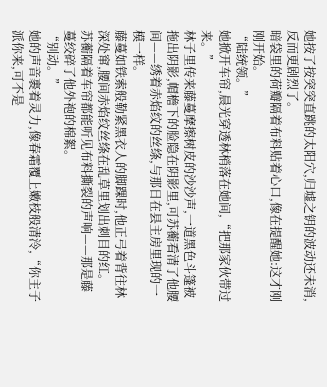她按了按突突直跳的太阳穴,归墟之钥的波动还未消,反而更剧烈了。
暗袋里的荷瓣隔着布料贴着心口,像在提醒她:这才刚刚开始。
“陆统领。”
她掀开车帘,晨光穿透林梢落在她间,“把那家伙带过来。”
林子里传来藤蔓摩擦树皮的沙沙声,一道黑色斗篷被拖出阴影,帽檐下的脸隐在阴影里,可苏蘅看清了他腰间——绣着赤焰纹的丝绦,与那日在县主房里现的一模一样。
藤蔓如铁索般勒紧黑衣人的脚踝时,他正弓着背往林深处窜,腰间赤焰纹丝绦在乱草里划出刺目的红。
苏蘅隔着车帘都能听见布料撕裂的声响——那是藤蔓绞碎了他外袍的棉絮。
“别动。”
她的声音裹着灵力,像春霜覆上嫩枝般清泠,“你主子派你来,可不是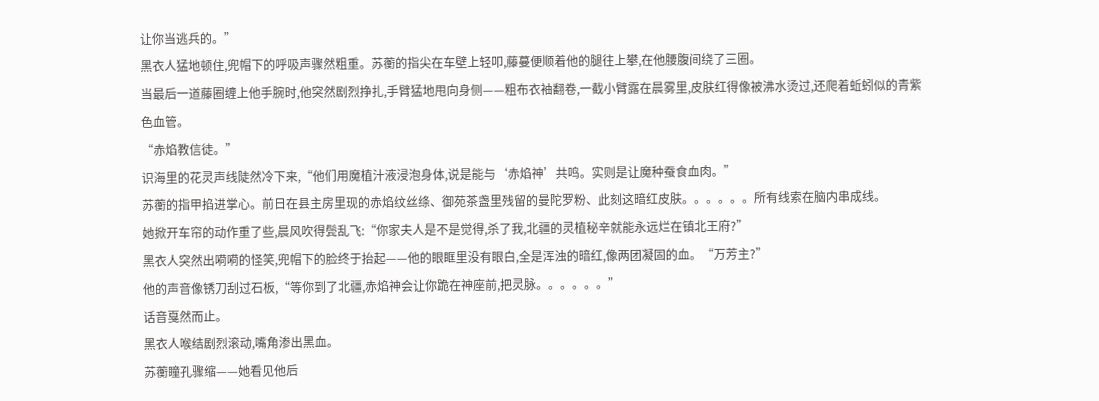让你当逃兵的。”
黑衣人猛地顿住,兜帽下的呼吸声骤然粗重。苏蘅的指尖在车壁上轻叩,藤蔓便顺着他的腿往上攀,在他腰腹间绕了三圈。
当最后一道藤圈缠上他手腕时,他突然剧烈挣扎,手臂猛地甩向身侧——粗布衣袖翻卷,一截小臂露在晨雾里,皮肤红得像被沸水烫过,还爬着蚯蚓似的青紫色血管。
“赤焰教信徒。”
识海里的花灵声线陡然冷下来,“他们用魔植汁液浸泡身体,说是能与‘赤焰神’共鸣。实则是让魔种蚕食血肉。”
苏蘅的指甲掐进掌心。前日在县主房里现的赤焰纹丝绦、御苑茶盏里残留的曼陀罗粉、此刻这暗红皮肤。。。。。。所有线索在脑内串成线。
她掀开车帘的动作重了些,晨风吹得鬓乱飞:“你家夫人是不是觉得,杀了我,北疆的灵植秘辛就能永远烂在镇北王府?”
黑衣人突然出嗬嗬的怪笑,兜帽下的脸终于抬起——他的眼眶里没有眼白,全是浑浊的暗红,像两团凝固的血。“万芳主?”
他的声音像锈刀刮过石板,“等你到了北疆,赤焰神会让你跪在神座前,把灵脉。。。。。。”
话音戛然而止。
黑衣人喉结剧烈滚动,嘴角渗出黑血。
苏蘅瞳孔骤缩——她看见他后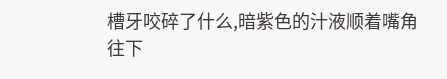槽牙咬碎了什么,暗紫色的汁液顺着嘴角往下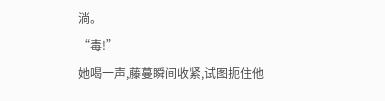淌。
“毒!”
她喝一声,藤蔓瞬间收紧,试图扼住他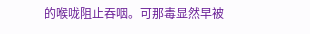的喉咙阻止吞咽。可那毒显然早被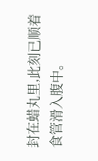封在蜡丸里,此刻已顺着食管滑入腹中。